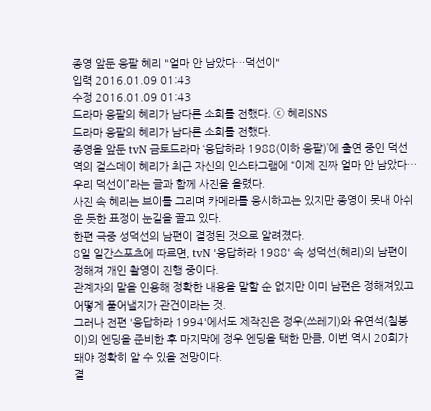종영 앞둔 응팔 혜리 "얼마 안 남았다…덕선이"
입력 2016.01.09 01:43
수정 2016.01.09 01:43
드라마 응팔의 혜리가 남다른 소회를 전했다. ⓒ 혜리SNS
드라마 응팔의 혜리가 남다른 소회를 전했다.
종영을 앞둔 tvN 금토드라마 ‘응답하라 1988(이하 응팔)’에 출연 중인 덕선 역의 걸스데이 혜리가 최근 자신의 인스타그램에 “이제 진짜 얼마 안 남았다… 우리 덕선이”라는 글과 함께 사진을 올렸다.
사진 속 혜리는 브이를 그리며 카메라를 응시하고는 있지만 종영이 못내 아쉬운 듯한 표정이 눈길을 끌고 있다.
한편 극중 성덕선의 남편이 결정된 것으로 알려졌다.
8일 일간스포츠에 따르면, tvN '응답하라 1988' 속 성덕선(혜리)의 남편이 정해져 개인 촬영이 진행 중이다.
관계자의 말을 인용해 정확한 내용을 말할 순 없지만 이미 남편은 정해져있고 어떻게 풀어낼지가 관건이라는 것.
그러나 전편 '응답하라 1994'에서도 제작진은 정우(쓰레기)와 유연석(칠봉이)의 엔딩을 준비한 후 마지막에 정우 엔딩을 택한 만큼, 이번 역시 20회가 돼야 정확히 알 수 있을 전망이다.
결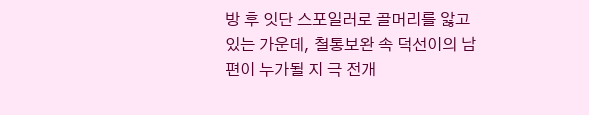방 후 잇단 스포일러로 골머리를 앓고 있는 가운데, 철통보완 속 덕선이의 남편이 누가될 지 극 전개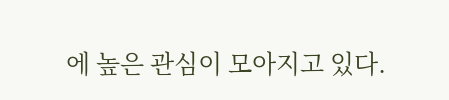에 높은 관심이 모아지고 있다.